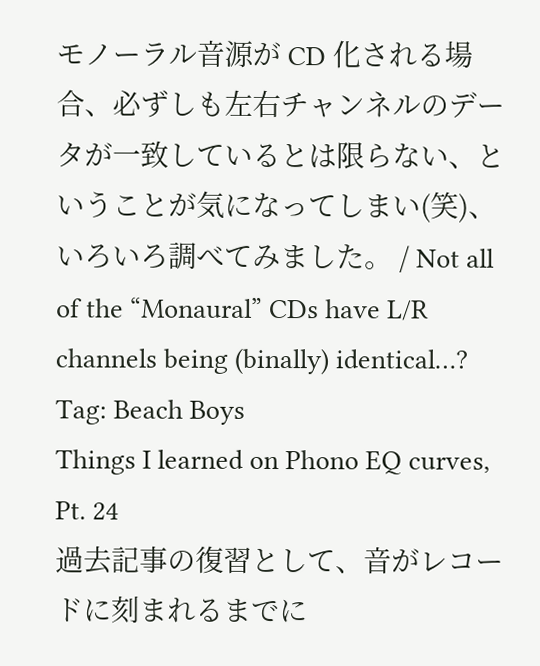モノーラル音源が CD 化される場合、必ずしも左右チャンネルのデータが一致しているとは限らない、ということが気になってしまい(笑)、いろいろ調べてみました。 / Not all of the “Monaural” CDs have L/R channels being (binally) identical…?
Tag: Beach Boys
Things I learned on Phono EQ curves, Pt. 24
過去記事の復習として、音がレコードに刻まれるまでに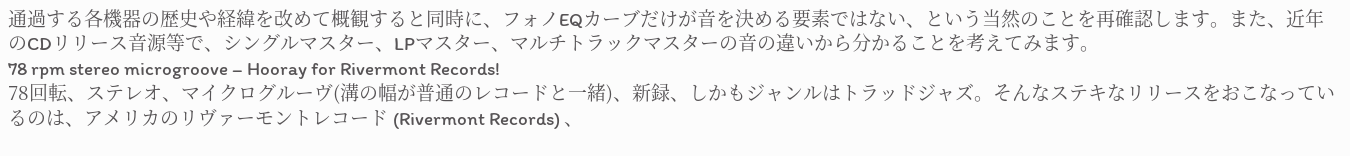通過する各機器の歴史や経緯を改めて概観すると同時に、フォノEQカーブだけが音を決める要素ではない、という当然のことを再確認します。また、近年のCDリリース音源等で、シングルマスター、LPマスター、マルチトラックマスターの音の違いから分かることを考えてみます。
78 rpm stereo microgroove – Hooray for Rivermont Records!
78回転、ステレオ、マイクログルーヴ(溝の幅が普通のレコードと一緒)、新録、しかもジャンルはトラッドジャズ。そんなステキなリリースをおこなっているのは、アメリカのリヴァーモントレコード (Rivermont Records) 、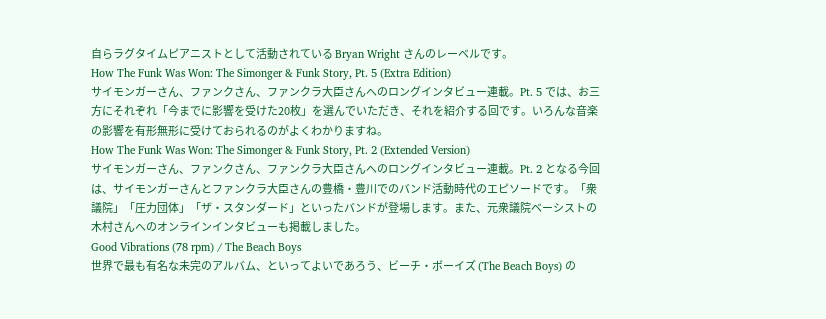自らラグタイムピアニストとして活動されている Bryan Wright さんのレーベルです。
How The Funk Was Won: The Simonger & Funk Story, Pt. 5 (Extra Edition)
サイモンガーさん、ファンクさん、ファンクラ大臣さんへのロングインタビュー連載。Pt. 5 では、お三方にそれぞれ「今までに影響を受けた20枚」を選んでいただき、それを紹介する回です。いろんな音楽の影響を有形無形に受けておられるのがよくわかりますね。
How The Funk Was Won: The Simonger & Funk Story, Pt. 2 (Extended Version)
サイモンガーさん、ファンクさん、ファンクラ大臣さんへのロングインタビュー連載。Pt. 2 となる今回は、サイモンガーさんとファンクラ大臣さんの豊橋・豊川でのバンド活動時代のエピソードです。「衆議院」「圧力団体」「ザ・スタンダード」といったバンドが登場します。また、元衆議院ベーシストの木村さんへのオンラインインタビューも掲載しました。
Good Vibrations (78 rpm) / The Beach Boys
世界で最も有名な未完のアルバム、といってよいであろう、ビーチ・ボーイズ (The Beach Boys) の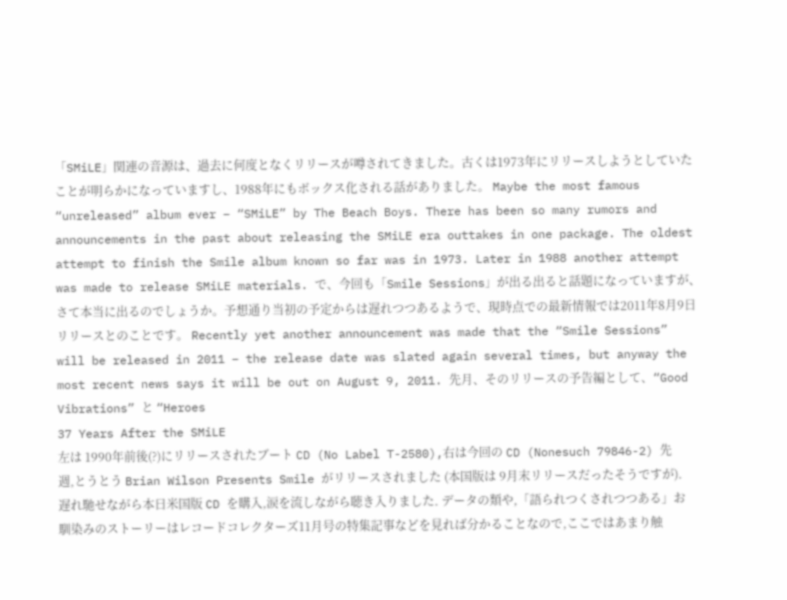「SMiLE」関連の音源は、過去に何度となくリリースが噂されてきました。古くは1973年にリリースしようとしていたことが明らかになっていますし、1988年にもボックス化される話がありました。 Maybe the most famous “unreleased” album ever – “SMiLE” by The Beach Boys. There has been so many rumors and announcements in the past about releasing the SMiLE era outtakes in one package. The oldest attempt to finish the Smile album known so far was in 1973. Later in 1988 another attempt was made to release SMiLE materials. で、今回も「Smile Sessions」が出る出ると話題になっていますが、さて本当に出るのでしょうか。予想通り当初の予定からは遅れつつあるようで、現時点での最新情報では2011年8月9日リリースとのことです。 Recently yet another announcement was made that the “Smile Sessions” will be released in 2011 – the release date was slated again several times, but anyway the most recent news says it will be out on August 9, 2011. 先月、そのリリースの予告編として、“Good Vibrations” と “Heroes
37 Years After the SMiLE
左は 1990年前後(?)にリリースされたブート CD (No Label T-2580),右は今回の CD (Nonesuch 79846-2) 先週,とうとう Brian Wilson Presents Smile がリリースされました (本国版は 9月末リリースだったそうですが). 遅れ馳せながら本日米国版 CD を購入,涙を流しながら聴き入りました. データの類や,「語られつくされつつある」お馴染みのストーリーはレコードコレクターズ11月号の特集記事などを見れば分かることなので,ここではあまり触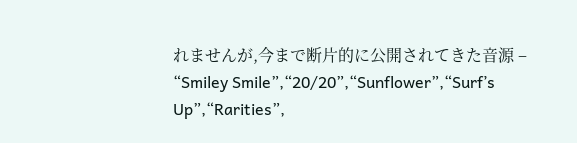れませんが,今まで断片的に公開されてきた音源 – “Smiley Smile”,“20/20”,“Sunflower”,“Surf’s Up”,“Rarities”,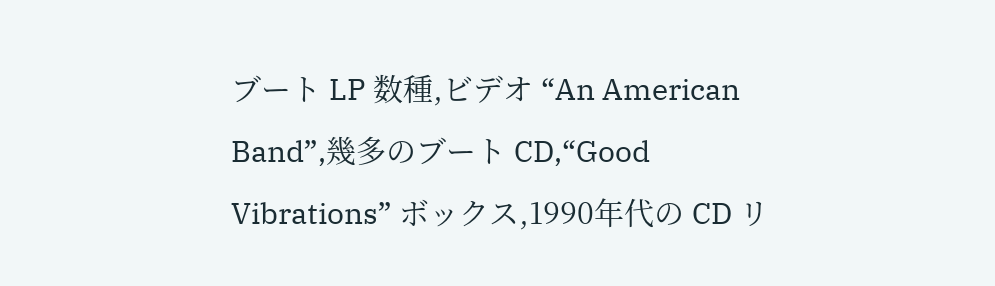ブート LP 数種,ビデオ “An American Band”,幾多のブート CD,“Good Vibrations” ボックス,1990年代の CD リ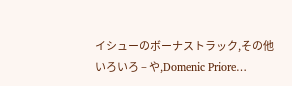イシューのボーナストラック,その他いろいろ – や,Domenic Priore…